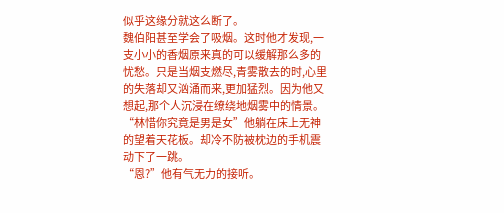似乎这缘分就这么断了。
魏伯阳甚至学会了吸烟。这时他才发现,一支小小的香烟原来真的可以缓解那么多的忧愁。只是当烟支燃尽,青雾散去的时,心里的失落却又汹涌而来,更加猛烈。因为他又想起,那个人沉浸在缭绕地烟雾中的情景。
“林惜你究竟是男是女”他躺在床上无神的望着天花板。却冷不防被枕边的手机震动下了一跳。
“恩?”他有气无力的接听。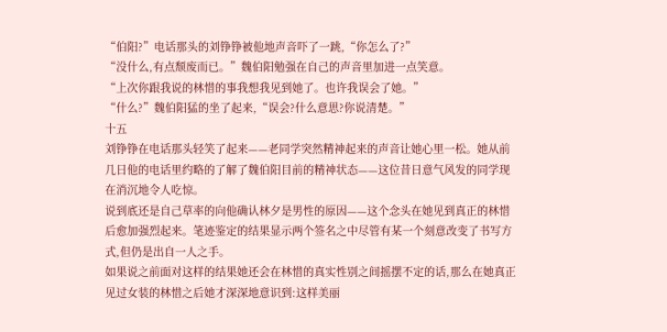“伯阳?”电话那头的刘铮铮被他地声音吓了一跳,“你怎么了?”
“没什么,有点颓废而已。”魏伯阳勉强在自己的声音里加进一点笑意。
“上次你跟我说的林惜的事我想我见到她了。也许我误会了她。”
“什么?”魏伯阳猛的坐了起来,“误会?什么意思?你说清楚。”
十五
刘铮铮在电话那头轻笑了起来——老同学突然精神起来的声音让她心里一松。她从前几日他的电话里约略的了解了魏伯阳目前的精神状态——这位昔日意气风发的同学现在消沉地令人吃惊。
说到底还是自己草率的向他确认林夕是男性的原因——这个念头在她见到真正的林惜后愈加强烈起来。笔迹鉴定的结果显示两个签名之中尽管有某一个刻意改变了书写方式,但仍是出自一人之手。
如果说之前面对这样的结果她还会在林惜的真实性别之间摇摆不定的话,那么在她真正见过女装的林惜之后她才深深地意识到:这样美丽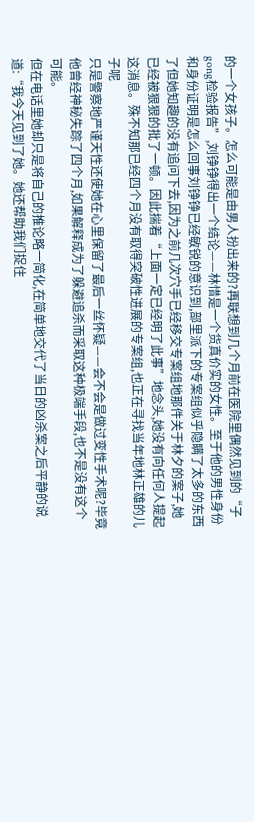的一个女孩子。怎么可能是由男人扮出来的?再联想到几个月前在医院里偶然见到的“子gong检验报告”,刘铮铮得出一个结论——林惜是一个货真价实的女性。至于他的男性身份和身份证明是怎么回事刘铮铮已经敏锐的意识到,部里派下的专案组似乎隐瞒了太多的东西了但她知趣的没有追问下去,因为之前几次穴手已经移交专案组地那件关于林夕的案子,她已经被狠狠的批了一顿。因此揣着“上面一定已经明了此事”地念头,她没有向任何人提起这消息。殊不知那已经四个月没有取得突破性进展的专案组,也正在寻找当年地林正雄的儿子呢
只是警察地严谨天性还使她在心里保留了最后一丝怀疑——会不会是做过变性手术呢?毕竟他曾经神秘失踪了四个月,如果解释成为了躲避追杀而采取这种极端手段,也不是没有这个可能。
但在电话里她却只是将自己的推论略一简化,在简单地交代了当日的凶杀案之后平静的说道:“我今天见到了她。她还帮助我们捉住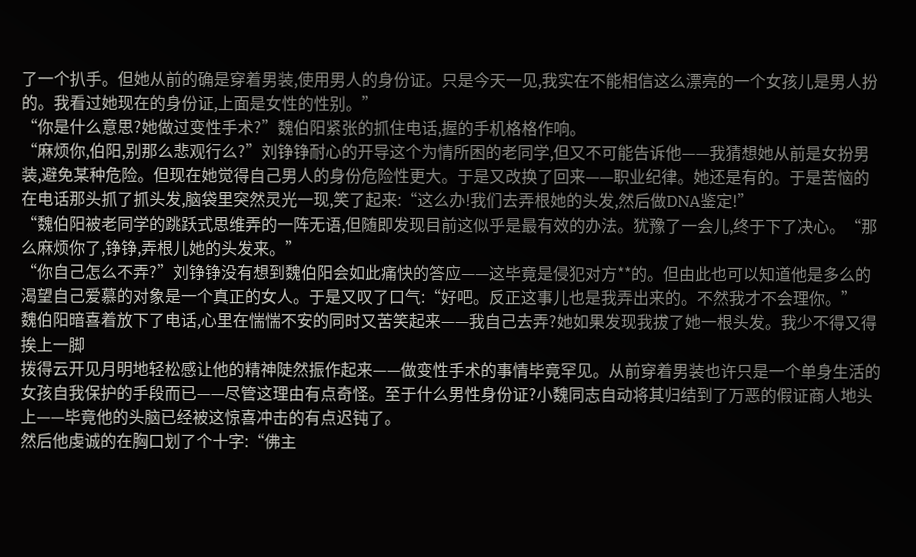了一个扒手。但她从前的确是穿着男装,使用男人的身份证。只是今天一见,我实在不能相信这么漂亮的一个女孩儿是男人扮的。我看过她现在的身份证,上面是女性的性别。”
“你是什么意思?她做过变性手术?”魏伯阳紧张的抓住电话,握的手机格格作响。
“麻烦你,伯阳,别那么悲观行么?”刘铮铮耐心的开导这个为情所困的老同学,但又不可能告诉他——我猜想她从前是女扮男装,避免某种危险。但现在她觉得自己男人的身份危险性更大。于是又改换了回来——职业纪律。她还是有的。于是苦恼的在电话那头抓了抓头发,脑袋里突然灵光一现,笑了起来:“这么办!我们去弄根她的头发,然后做DNA鉴定!”
“魏伯阳被老同学的跳跃式思维弄的一阵无语,但随即发现目前这似乎是最有效的办法。犹豫了一会儿,终于下了决心。“那么麻烦你了,铮铮,弄根儿她的头发来。”
“你自己怎么不弄?”刘铮铮没有想到魏伯阳会如此痛快的答应——这毕竟是侵犯对方**的。但由此也可以知道他是多么的渴望自己爱慕的对象是一个真正的女人。于是又叹了口气:“好吧。反正这事儿也是我弄出来的。不然我才不会理你。”
魏伯阳暗喜着放下了电话,心里在惴惴不安的同时又苦笑起来——我自己去弄?她如果发现我拔了她一根头发。我少不得又得挨上一脚
拨得云开见月明地轻松感让他的精神陡然振作起来——做变性手术的事情毕竟罕见。从前穿着男装也许只是一个单身生活的女孩自我保护的手段而已——尽管这理由有点奇怪。至于什么男性身份证?小魏同志自动将其归结到了万恶的假证商人地头上——毕竟他的头脑已经被这惊喜冲击的有点迟钝了。
然后他虔诚的在胸口划了个十字:“佛主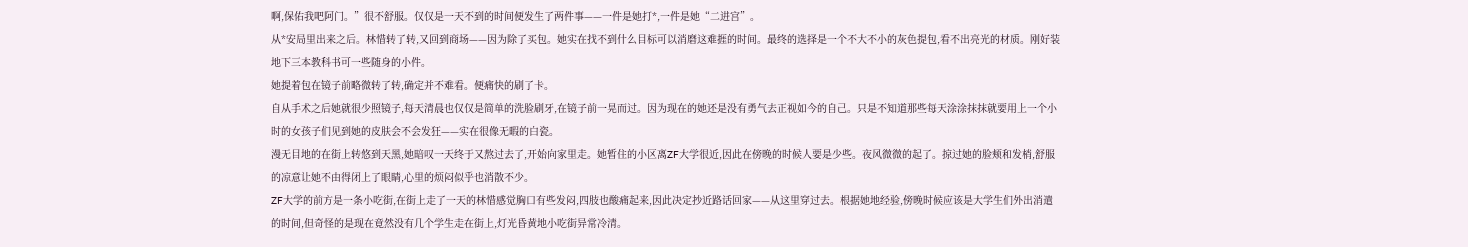啊,保佑我吧阿门。”很不舒服。仅仅是一天不到的时间便发生了两件事——一件是她打*,一件是她“二进宫”。
从*安局里出来之后。林惜转了转,又回到商场——因为除了买包。她实在找不到什么目标可以消磨这难捱的时间。最终的选择是一个不大不小的灰色提包,看不出亮光的材质。刚好装地下三本教科书可一些随身的小件。
她提着包在镜子前略微转了转,确定并不难看。便痛快的刷了卡。
自从手术之后她就很少照镜子,每天清晨也仅仅是简单的洗脸刷牙,在镜子前一晃而过。因为现在的她还是没有勇气去正视如今的自己。只是不知道那些每天涂涂抹抹就要用上一个小时的女孩子们见到她的皮肤会不会发狂——实在很像无暇的白瓷。
漫无目地的在街上转悠到天黑,她暗叹一天终于又熬过去了,开始向家里走。她暂住的小区离ZF大学很近,因此在傍晚的时候人要是少些。夜风微微的起了。掠过她的脸颊和发梢,舒服的凉意让她不由得闭上了眼睛,心里的烦闷似乎也消散不少。
ZF大学的前方是一条小吃街,在街上走了一天的林惜感觉胸口有些发闷,四肢也酸痛起来,因此决定抄近路话回家——从这里穿过去。根据她地经验,傍晚时候应该是大学生们外出消遣的时间,但奇怪的是现在竟然没有几个学生走在街上,灯光昏黄地小吃街异常冷清。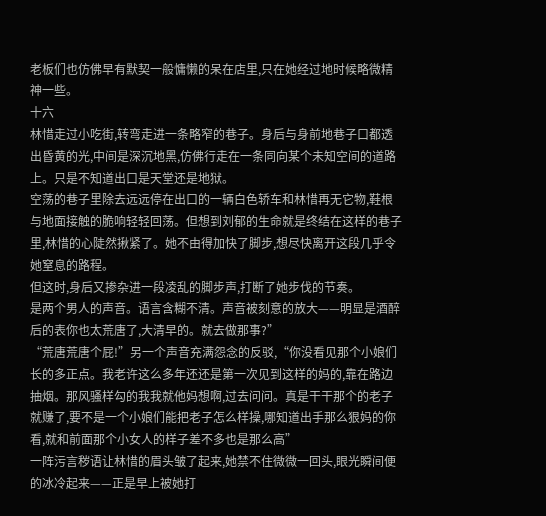老板们也仿佛早有默契一般慵懒的呆在店里,只在她经过地时候略微精神一些。
十六
林惜走过小吃街,转弯走进一条略窄的巷子。身后与身前地巷子口都透出昏黄的光,中间是深沉地黑,仿佛行走在一条同向某个未知空间的道路上。只是不知道出口是天堂还是地狱。
空荡的巷子里除去远远停在出口的一辆白色轿车和林惜再无它物,鞋根与地面接触的脆响轻轻回荡。但想到刘郁的生命就是终结在这样的巷子里,林惜的心陡然揪紧了。她不由得加快了脚步,想尽快离开这段几乎令她窒息的路程。
但这时,身后又掺杂进一段凌乱的脚步声,打断了她步伐的节奏。
是两个男人的声音。语言含糊不清。声音被刻意的放大——明显是酒醉后的表你也太荒唐了,大清早的。就去做那事?”
“荒唐荒唐个屁!”另一个声音充满怨念的反驳,“你没看见那个小娘们长的多正点。我老许这么多年还还是第一次见到这样的妈的,靠在路边抽烟。那风骚样勾的我我就他妈想啊,过去问问。真是干干那个的老子就赚了,要不是一个小娘们能把老子怎么样操,哪知道出手那么狠妈的你看,就和前面那个小女人的样子差不多也是那么高”
一阵污言秽语让林惜的眉头皱了起来,她禁不住微微一回头,眼光瞬间便的冰冷起来——正是早上被她打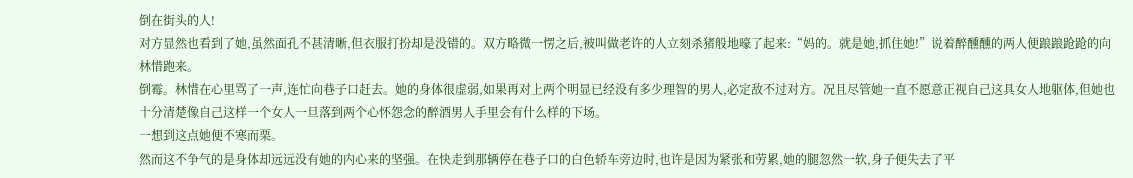倒在街头的人!
对方显然也看到了她,虽然面孔不甚清晰,但衣服打扮却是没错的。双方略微一愣之后,被叫做老许的人立刻杀猪般地嚎了起来:“妈的。就是她,抓住她!”说着醉醺醺的两人便踉踉跄跄的向林惜跑来。
倒霉。林惜在心里骂了一声,连忙向巷子口赶去。她的身体很虚弱,如果再对上两个明显已经没有多少理智的男人,必定敌不过对方。况且尽管她一直不愿意正视自己这具女人地躯体,但她也十分清楚像自己这样一个女人一旦落到两个心怀怨念的醉酒男人手里会有什么样的下场。
一想到这点她便不寒而栗。
然而这不争气的是身体却远远没有她的内心来的坚强。在快走到那辆停在巷子口的白色轿车旁边时,也许是因为紧张和劳累,她的腿忽然一软,身子便失去了平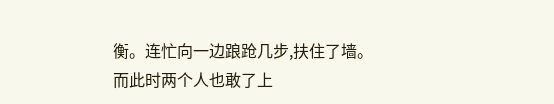衡。连忙向一边踉跄几步,扶住了墙。
而此时两个人也敢了上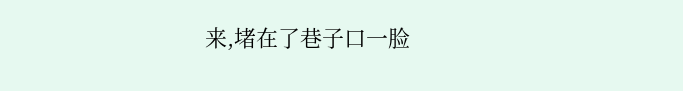来,堵在了巷子口一脸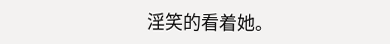淫笑的看着她。